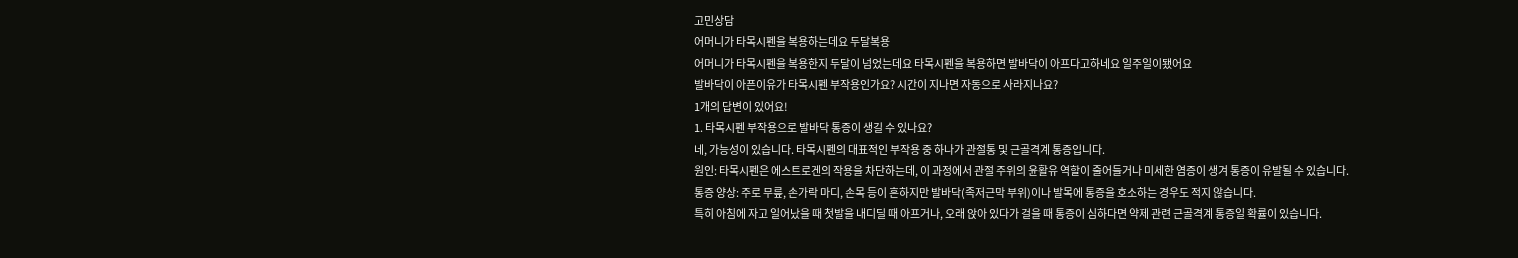고민상담
어머니가 타목시펜을 복용하는데요 두달복용
어머니가 타목시펜을 복용한지 두달이 넘었는데요 타목시펜을 복용하면 발바닥이 아프다고하네요 일주일이됐어요
발바닥이 아픈이유가 타목시펜 부작용인가요? 시간이 지나면 자동으로 사라지나요?
1개의 답변이 있어요!
1. 타목시펜 부작용으로 발바닥 통증이 생길 수 있나요?
네, 가능성이 있습니다. 타목시펜의 대표적인 부작용 중 하나가 관절통 및 근골격계 통증입니다.
원인: 타목시펜은 에스트로겐의 작용을 차단하는데, 이 과정에서 관절 주위의 윤활유 역할이 줄어들거나 미세한 염증이 생겨 통증이 유발될 수 있습니다.
통증 양상: 주로 무릎, 손가락 마디, 손목 등이 흔하지만 발바닥(족저근막 부위)이나 발목에 통증을 호소하는 경우도 적지 않습니다.
특히 아침에 자고 일어났을 때 첫발을 내디딜 때 아프거나, 오래 앉아 있다가 걸을 때 통증이 심하다면 약제 관련 근골격계 통증일 확률이 있습니다.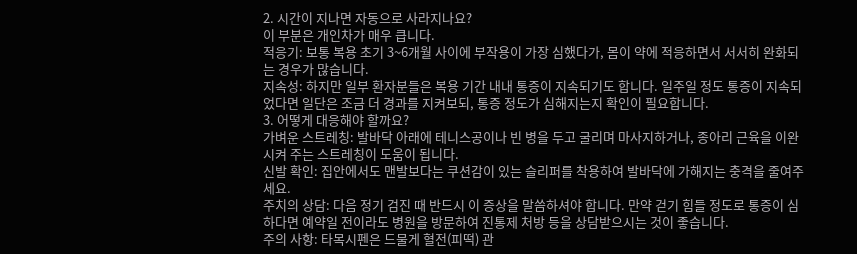2. 시간이 지나면 자동으로 사라지나요?
이 부분은 개인차가 매우 큽니다.
적응기: 보통 복용 초기 3~6개월 사이에 부작용이 가장 심했다가, 몸이 약에 적응하면서 서서히 완화되는 경우가 많습니다.
지속성: 하지만 일부 환자분들은 복용 기간 내내 통증이 지속되기도 합니다. 일주일 정도 통증이 지속되었다면 일단은 조금 더 경과를 지켜보되, 통증 정도가 심해지는지 확인이 필요합니다.
3. 어떻게 대응해야 할까요?
가벼운 스트레칭: 발바닥 아래에 테니스공이나 빈 병을 두고 굴리며 마사지하거나, 종아리 근육을 이완시켜 주는 스트레칭이 도움이 됩니다.
신발 확인: 집안에서도 맨발보다는 쿠션감이 있는 슬리퍼를 착용하여 발바닥에 가해지는 충격을 줄여주세요.
주치의 상담: 다음 정기 검진 때 반드시 이 증상을 말씀하셔야 합니다. 만약 걷기 힘들 정도로 통증이 심하다면 예약일 전이라도 병원을 방문하여 진통제 처방 등을 상담받으시는 것이 좋습니다.
주의 사항: 타목시펜은 드물게 혈전(피떡) 관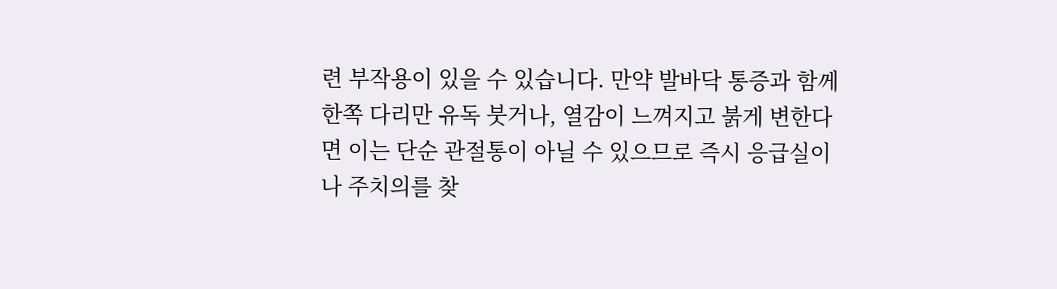련 부작용이 있을 수 있습니다. 만약 발바닥 통증과 함께 한쪽 다리만 유독 붓거나, 열감이 느껴지고 붉게 변한다면 이는 단순 관절통이 아닐 수 있으므로 즉시 응급실이나 주치의를 찾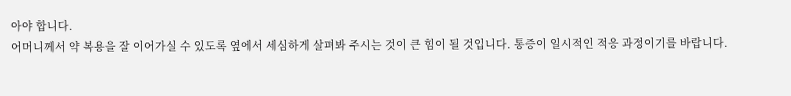아야 합니다.
어머니께서 약 복용을 잘 이어가실 수 있도록 옆에서 세심하게 살펴봐 주시는 것이 큰 힘이 될 것입니다. 통증이 일시적인 적응 과정이기를 바랍니다.